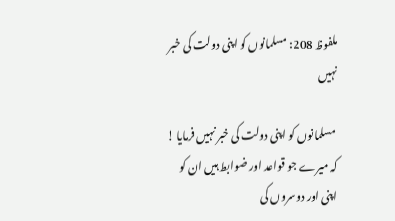ملفوظ 208: مسلمانوں کو اپنی دولت کی خبر نہیں

 مسلمانوں کو اپنی دولت کی خبر نہیں فرمایا ! کہ میرے جو قواعد اور ضوابط ہیں ان کو اپنی اور دوسروں کی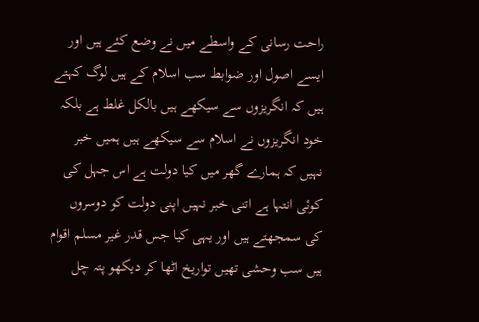راحت رسانی کے واسطے میں نے وضع کئے ہیں اور ایسے اصول اور ضوابط سب اسلام کے ہیں لوگ کہتے ہیں کہ انگریزوں سے سیکھے ہیں بالکل غلط ہے بلکہ خود انگریزوں نے اسلام سے سیکھے ہیں ہمیں خبر نہیں کہ ہمارے گھر میں کیا دولت ہے اس جہل کی کوئی انتہا ہے اتنی خبر نہیں اپنی دولت کو دوسروں کی سمجھتے ہیں اور یہی کیا جس قدر غیر مسلم اقوام ہیں سب وحشی تھیں تواریخ اٹھا کر دیکھو پتہ چل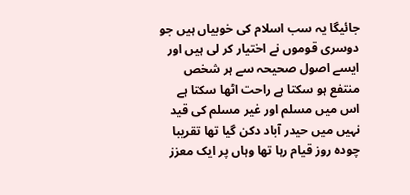جائیگا یہ سب اسلام کی خوبیاں ہیں جو دوسری قوموں نے اختیار کر لی ہیں اور ایسے اصول صحیحہ سے ہر شخص منتفع ہو سکتا ہے راحت اٹھا سکتا ہے اس میں مسلم اور غیر مسلم کی قید نہیں میں حیدر آباد دکن گیا تھا تقریبا چودہ روز قیام رہا تھا وہاں پر ایک معزز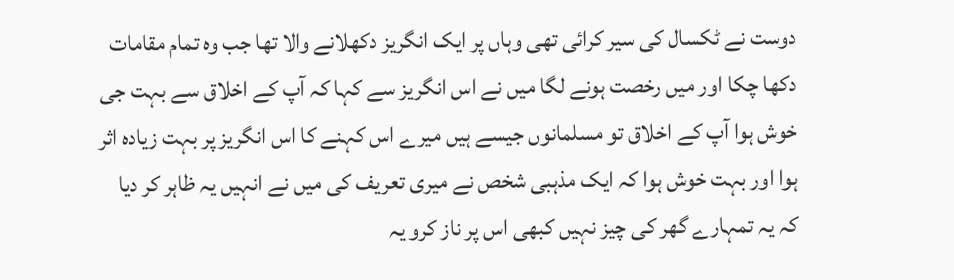دوست نے ٹکسال کی سیر کرائی تھی وہاں پر ایک انگریز دکھلانے والا تھا جب وہ تمام مقامات دکھا چکا اور میں رخصت ہونے لگا میں نے اس انگریز سے کہا کہ آپ کے اخلاق سے بہت جی خوش ہوا آپ کے اخلاق تو مسلمانوں جیسے ہیں میرے اس کہنے کا اس انگریز پر بہت زیادہ اثر ہوا اور بہت خوش ہوا کہ ایک مذہبی شخص نے میری تعریف کی میں نے انہیں یہ ظاہر کر دیا کہ یہ تمہارے گھر کی چیز نہیں کبھی اس پر ناز کرو یہ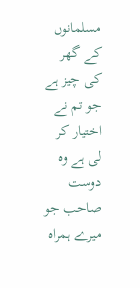مسلمانوں کے گھر کی چیز ہے جو تم نے اختیار کر لی ہے وہ دوست صاحب جو میرے ہمراہ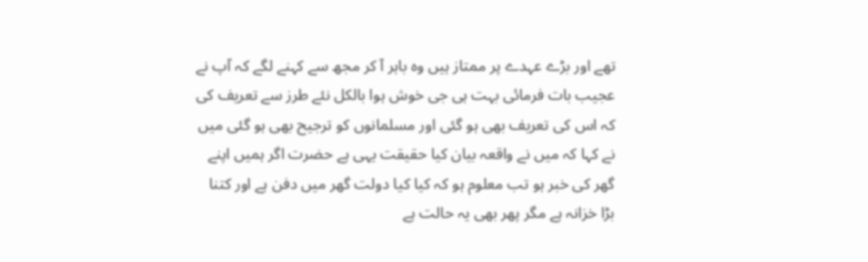تھے اور بڑے عہدے پر ممتاز ہیں وہ باہر آ کر مجھ سے کہنے لگے کہ آپ نے عجیب بات فرمائی بہت ہی جی خوش ہوا بالکل نئے طرز سے تعریف کی کہ اس کی تعریف بھی ہو گئی اور مسلمانوں کو ترجیح بھی ہو گئی میں نے کہا کہ میں نے واقعہ بیان کیا حقیقت یہی ہے حضرت اگر ہمیں اپنے گھر کی خبر ہو تب معلوم ہو کہ کیا کیا دولت گھر میں دفن ہے اور کتنا بڑا خزانہ ہے مگر پھر بھی یہ حالت ہے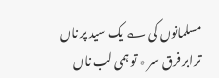مسلمانوں کی ؎ یک سید پر ناں ترابر فرق سر ٭ تو ہمی لب ناں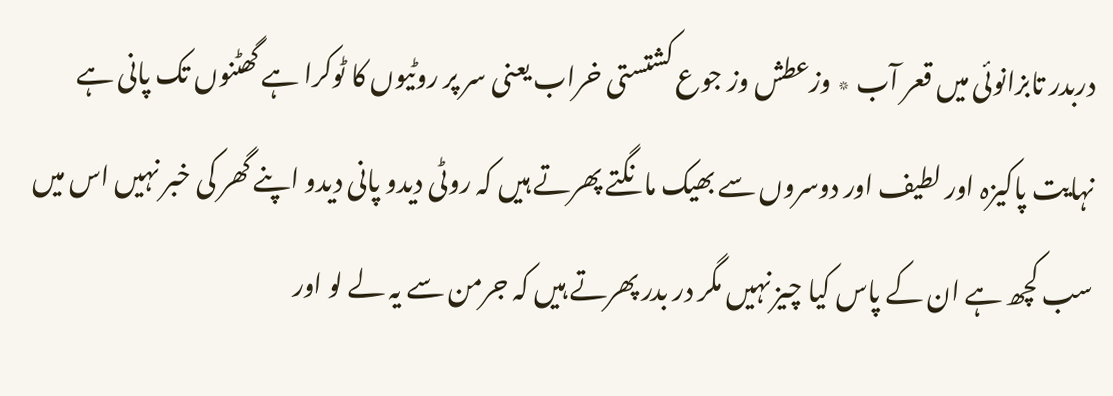دربدر تابزانوئی میں قعر آب ٭ وزعطش وز جوع کشتستی خراب یعنی سر پر روٹیوں کا ٹوکرا ہے گھٹنوں تک پانی ہے نہایت پاکیزہ اور لطیف اور دوسروں سے بھیک مانگتے پھرتے ہیں کہ روٹی دیدو پانی دیدو اپنے گھر کی خبر نہیں اس میں سب کچھ ہے ان کے پاس کیا چیز نہیں مگر در بدر پھرتے ہیں کہ جرمن سے یہ لے لو اور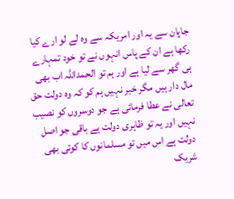جاپان سے یہ اور امریکہ سے وہ لے لو ارے کیا رکھا ہے ان کے پاس انہوں نے تو خود تمہارے ہی گھر سے لیا ہے اور ہم تو الحمداللہ اب بھی مال دار ہیں مگر خبر نہیں ہم کو کہ وہ دولت حق تعالی نے عطا فرمائی ہے جو دوسروں کو نصیب نہیں اور یہ تو ظاہری دولت ہے باقی جو اصل دولت ہے اس میں تو مسلمانوں کا کوئی بھی شریک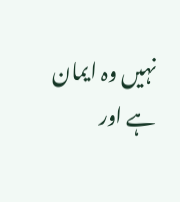نہیں وہ ایمان ہے اور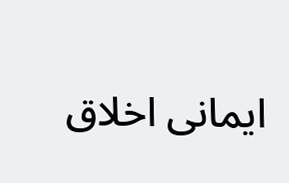ایمانی اخلاق